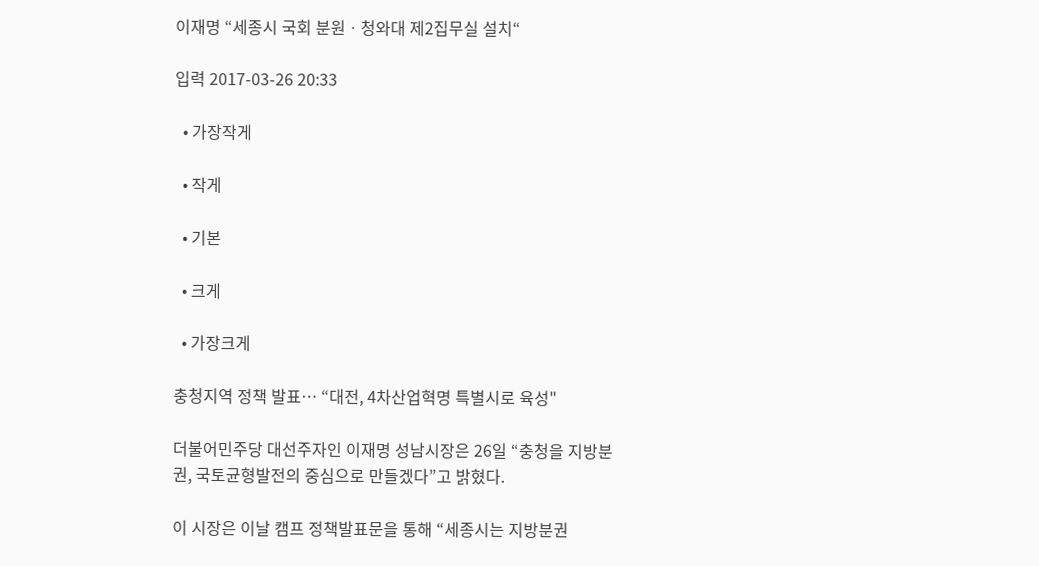이재명 “세종시 국회 분원ㆍ청와대 제2집무실 설치“

입력 2017-03-26 20:33

  • 가장작게

  • 작게

  • 기본

  • 크게

  • 가장크게

충청지역 정책 발표… “대전, 4차산업혁명 특별시로 육성"

더불어민주당 대선주자인 이재명 성남시장은 26일 “충청을 지방분권, 국토균형발전의 중심으로 만들겠다”고 밝혔다.

이 시장은 이날 캠프 정책발표문을 통해 “세종시는 지방분권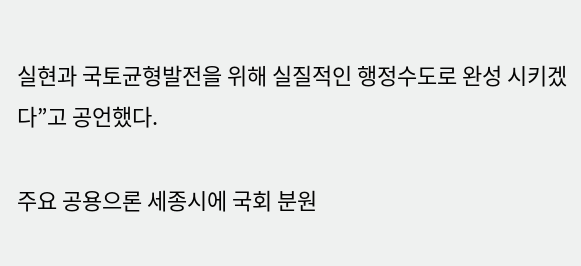실현과 국토균형발전을 위해 실질적인 행정수도로 완성 시키겠다”고 공언했다.

주요 공용으론 세종시에 국회 분원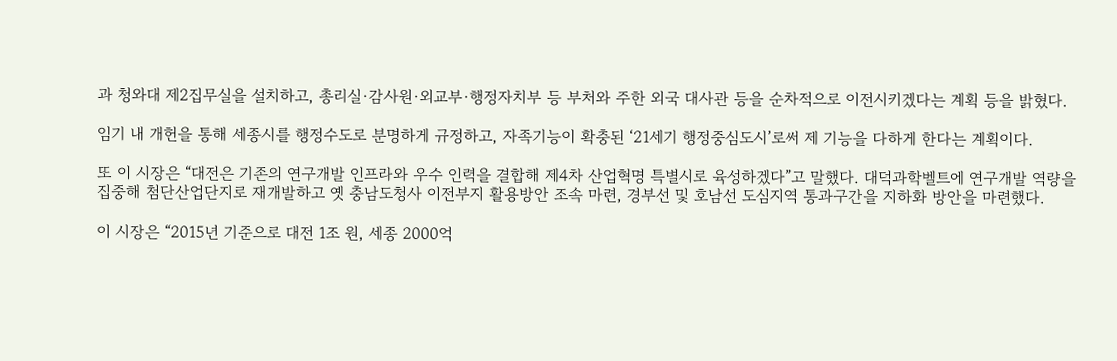과 청와대 제2집무실을 설치하고, 총리실·감사원·외교부·행정자치부 등 부처와 주한 외국 대사관 등을 순차적으로 이전시키겠다는 계획 등을 밝혔다.

임기 내 개헌을 통해 세종시를 행정수도로 분명하게 규정하고, 자족기능이 확충된 ‘21세기 행정중심도시’로써 제 기능을 다하게 한다는 계획이다.

또 이 시장은 “대전은 기존의 연구개발 인프라와 우수 인력을 결합해 제4차 산업혁명 특별시로 육성하겠다”고 말했다. 대덕과학벨트에 연구개발 역량을 집중해 첨단산업단지로 재개발하고 옛 충남도청사 이전부지 활용방안 조속 마련, 경부선 및 호남선 도심지역 통과구간을 지하화 방안을 마련했다.

이 시장은 “2015년 기준으로 대전 1조 원, 세종 2000억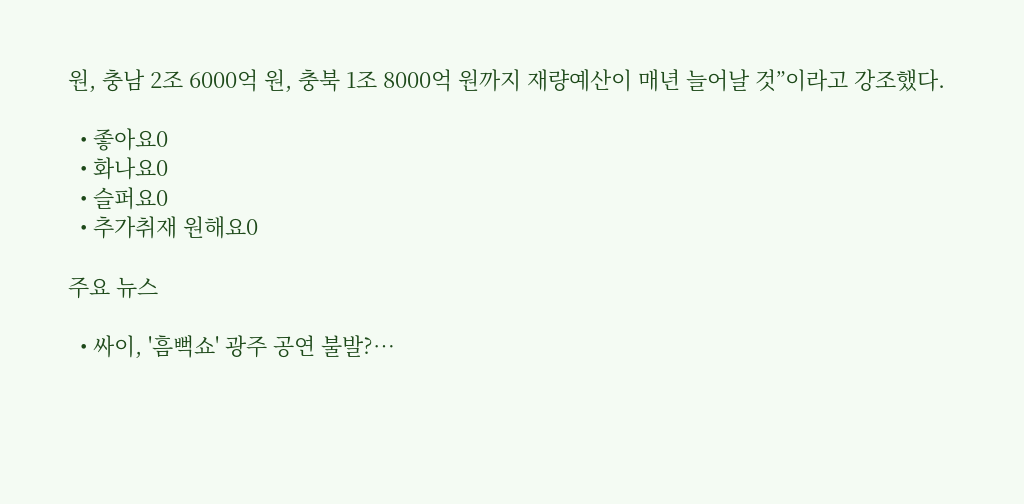원, 충남 2조 6000억 원, 충북 1조 8000억 원까지 재량예산이 매년 늘어날 것”이라고 강조했다.

  • 좋아요0
  • 화나요0
  • 슬퍼요0
  • 추가취재 원해요0

주요 뉴스

  • 싸이, '흠뻑쇼' 광주 공연 불발?⋯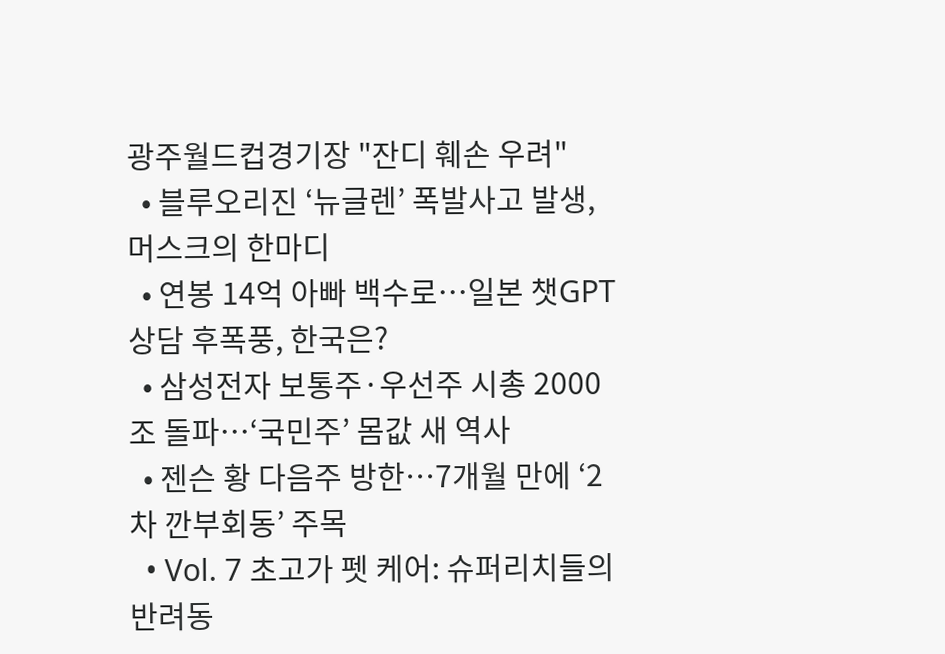광주월드컵경기장 "잔디 훼손 우려"
  • 블루오리진 ‘뉴글렌’ 폭발사고 발생, 머스크의 한마디
  • 연봉 14억 아빠 백수로…일본 챗GPT 상담 후폭풍, 한국은?
  • 삼성전자 보통주·우선주 시총 2000조 돌파…‘국민주’ 몸값 새 역사
  • 젠슨 황 다음주 방한…7개월 만에 ‘2차 깐부회동’ 주목
  • Vol. 7 초고가 펫 케어: 슈퍼리치들의 반려동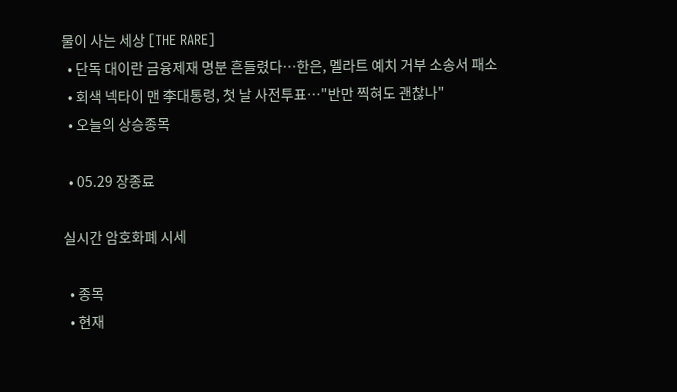물이 사는 세상 [THE RARE]
  • 단독 대이란 금융제재 명분 흔들렸다…한은, 멜라트 예치 거부 소송서 패소
  • 회색 넥타이 맨 李대통령, 첫 날 사전투표…"반만 찍혀도 괜찮나"
  • 오늘의 상승종목

  • 05.29 장종료

실시간 암호화폐 시세

  • 종목
  • 현재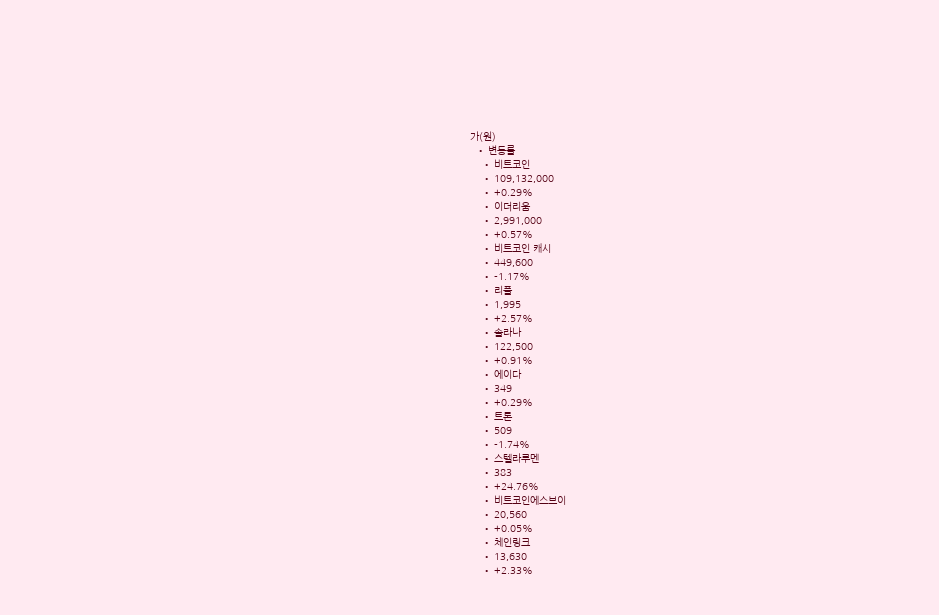가(원)
  • 변동률
    • 비트코인
    • 109,132,000
    • +0.29%
    • 이더리움
    • 2,991,000
    • +0.57%
    • 비트코인 캐시
    • 449,600
    • -1.17%
    • 리플
    • 1,995
    • +2.57%
    • 솔라나
    • 122,500
    • +0.91%
    • 에이다
    • 349
    • +0.29%
    • 트론
    • 509
    • -1.74%
    • 스텔라루멘
    • 383
    • +24.76%
    • 비트코인에스브이
    • 20,560
    • +0.05%
    • 체인링크
    • 13,630
    • +2.33%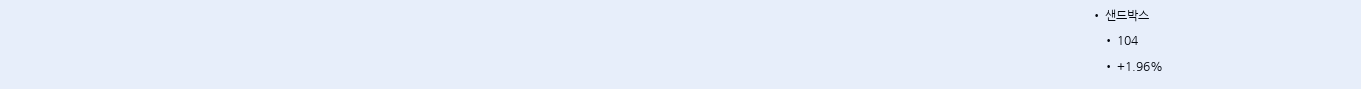• 샌드박스
    • 104
    • +1.96%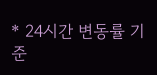* 24시간 변동률 기준